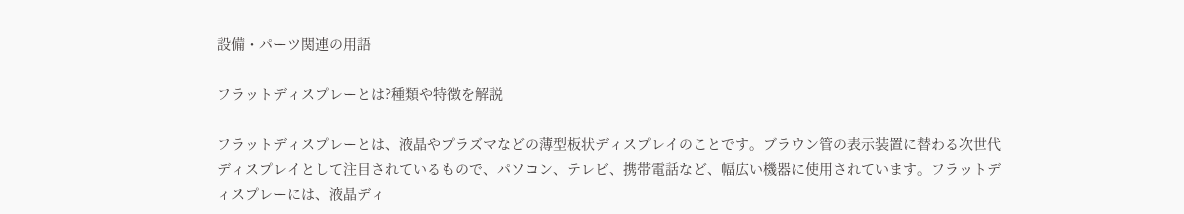設備・パーツ関連の用語

フラットディスプレーとは?種類や特徴を解説

フラットディスプレーとは、液晶やプラズマなどの薄型板状ディスプレイのことです。ブラウン管の表示装置に替わる次世代ディスプレイとして注目されているもので、パソコン、テレビ、携帯電話など、幅広い機器に使用されています。フラットディスプレーには、液晶ディ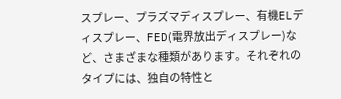スプレー、プラズマディスプレー、有機ELディスプレー、FED(電界放出ディスプレー)など、さまざまな種類があります。それぞれのタイプには、独自の特性と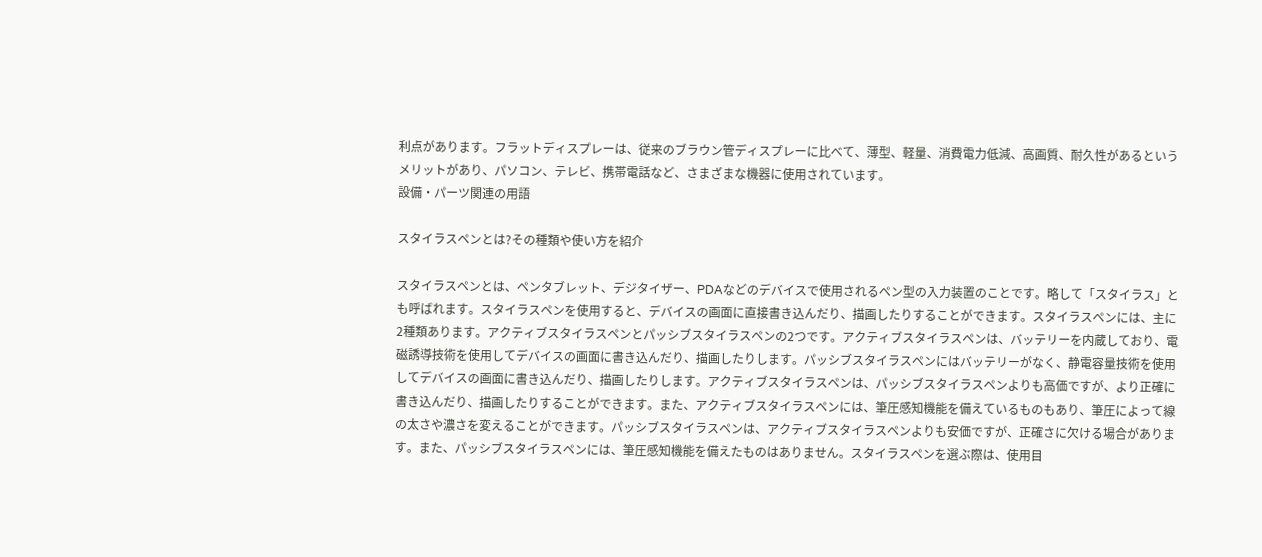利点があります。フラットディスプレーは、従来のブラウン管ディスプレーに比べて、薄型、軽量、消費電力低減、高画質、耐久性があるというメリットがあり、パソコン、テレビ、携帯電話など、さまざまな機器に使用されています。
設備・パーツ関連の用語

スタイラスペンとは?その種類や使い方を紹介

スタイラスペンとは、ペンタブレット、デジタイザー、PDAなどのデバイスで使用されるペン型の入力装置のことです。略して「スタイラス」とも呼ばれます。スタイラスペンを使用すると、デバイスの画面に直接書き込んだり、描画したりすることができます。スタイラスペンには、主に2種類あります。アクティブスタイラスペンとパッシブスタイラスペンの2つです。アクティブスタイラスペンは、バッテリーを内蔵しており、電磁誘導技術を使用してデバイスの画面に書き込んだり、描画したりします。パッシブスタイラスペンにはバッテリーがなく、静電容量技術を使用してデバイスの画面に書き込んだり、描画したりします。アクティブスタイラスペンは、パッシブスタイラスペンよりも高価ですが、より正確に書き込んだり、描画したりすることができます。また、アクティブスタイラスペンには、筆圧感知機能を備えているものもあり、筆圧によって線の太さや濃さを変えることができます。パッシブスタイラスペンは、アクティブスタイラスペンよりも安価ですが、正確さに欠ける場合があります。また、パッシブスタイラスペンには、筆圧感知機能を備えたものはありません。スタイラスペンを選ぶ際は、使用目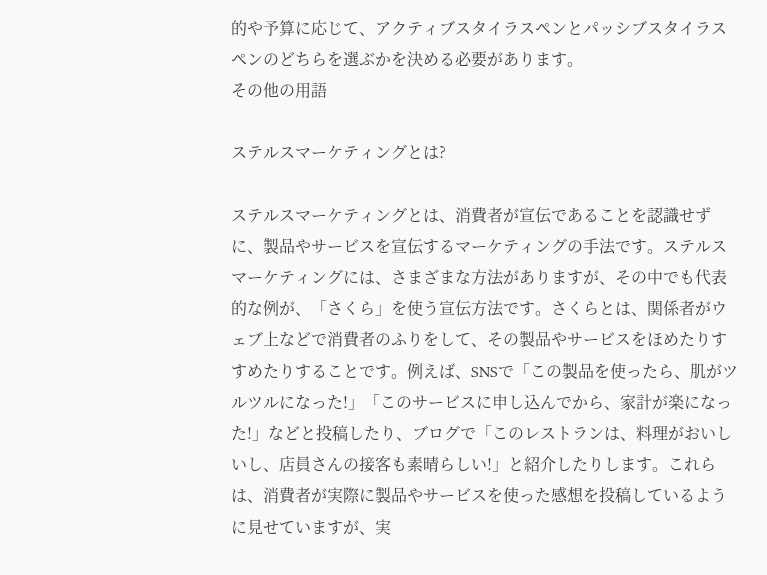的や予算に応じて、アクティブスタイラスペンとパッシブスタイラスペンのどちらを選ぶかを決める必要があります。
その他の用語

ステルスマーケティングとは?

ステルスマーケティングとは、消費者が宣伝であることを認識せずに、製品やサービスを宣伝するマーケティングの手法です。ステルスマーケティングには、さまざまな方法がありますが、その中でも代表的な例が、「さくら」を使う宣伝方法です。さくらとは、関係者がウェブ上などで消費者のふりをして、その製品やサービスをほめたりすすめたりすることです。例えば、SNSで「この製品を使ったら、肌がツルツルになった!」「このサービスに申し込んでから、家計が楽になった!」などと投稿したり、ブログで「このレストランは、料理がおいしいし、店員さんの接客も素晴らしい!」と紹介したりします。これらは、消費者が実際に製品やサービスを使った感想を投稿しているように見せていますが、実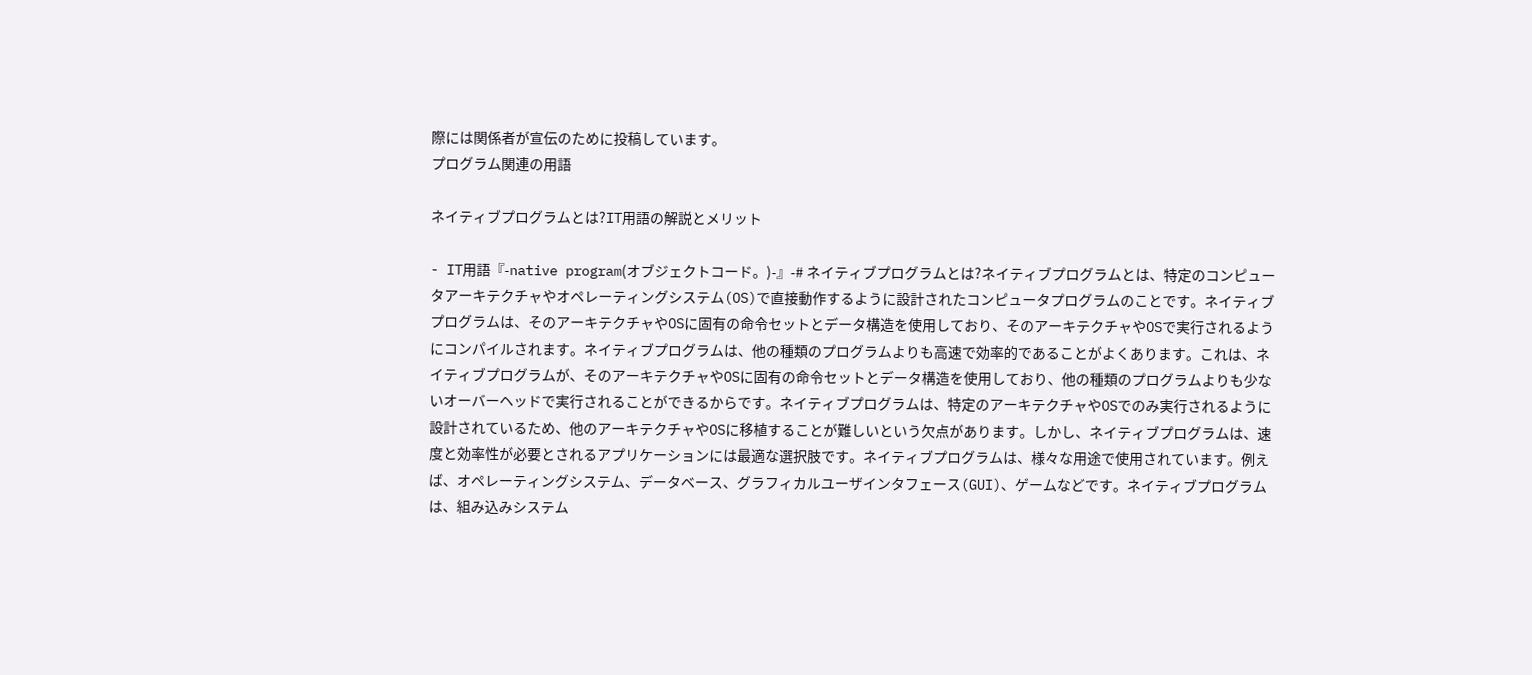際には関係者が宣伝のために投稿しています。
プログラム関連の用語

ネイティブプログラムとは?IT用語の解説とメリット

- IT用語『-native program(オブジェクトコード。)-』-# ネイティブプログラムとは?ネイティブプログラムとは、特定のコンピュータアーキテクチャやオペレーティングシステム(OS)で直接動作するように設計されたコンピュータプログラムのことです。ネイティブプログラムは、そのアーキテクチャやOSに固有の命令セットとデータ構造を使用しており、そのアーキテクチャやOSで実行されるようにコンパイルされます。ネイティブプログラムは、他の種類のプログラムよりも高速で効率的であることがよくあります。これは、ネイティブプログラムが、そのアーキテクチャやOSに固有の命令セットとデータ構造を使用しており、他の種類のプログラムよりも少ないオーバーヘッドで実行されることができるからです。ネイティブプログラムは、特定のアーキテクチャやOSでのみ実行されるように設計されているため、他のアーキテクチャやOSに移植することが難しいという欠点があります。しかし、ネイティブプログラムは、速度と効率性が必要とされるアプリケーションには最適な選択肢です。ネイティブプログラムは、様々な用途で使用されています。例えば、オペレーティングシステム、データベース、グラフィカルユーザインタフェース(GUI)、ゲームなどです。ネイティブプログラムは、組み込みシステム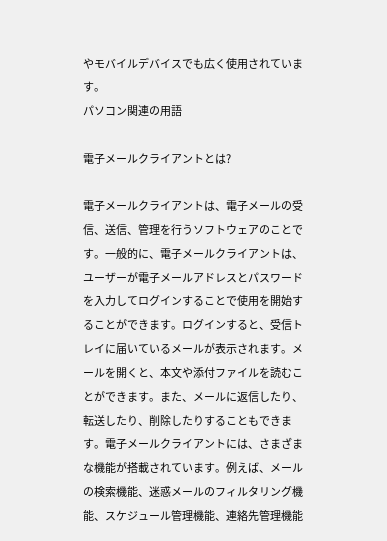やモバイルデバイスでも広く使用されています。
パソコン関連の用語

電子メールクライアントとは?

電子メールクライアントは、電子メールの受信、送信、管理を行うソフトウェアのことです。一般的に、電子メールクライアントは、ユーザーが電子メールアドレスとパスワードを入力してログインすることで使用を開始することができます。ログインすると、受信トレイに届いているメールが表示されます。メールを開くと、本文や添付ファイルを読むことができます。また、メールに返信したり、転送したり、削除したりすることもできます。電子メールクライアントには、さまざまな機能が搭載されています。例えば、メールの検索機能、迷惑メールのフィルタリング機能、スケジュール管理機能、連絡先管理機能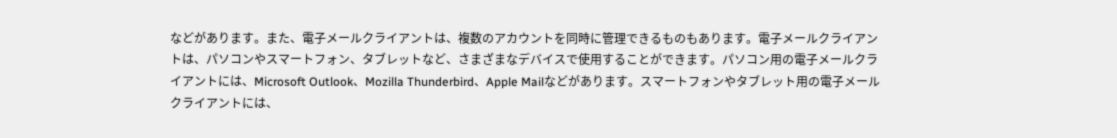などがあります。また、電子メールクライアントは、複数のアカウントを同時に管理できるものもあります。電子メールクライアントは、パソコンやスマートフォン、タブレットなど、さまざまなデバイスで使用することができます。パソコン用の電子メールクライアントには、Microsoft Outlook、Mozilla Thunderbird、Apple Mailなどがあります。スマートフォンやタブレット用の電子メールクライアントには、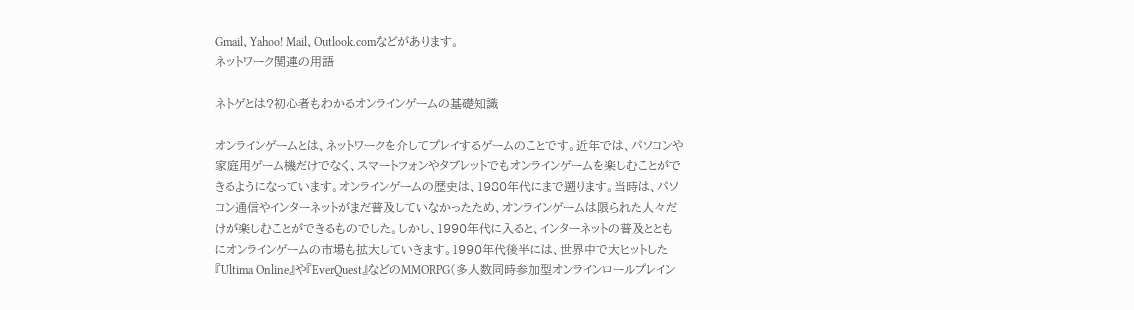Gmail、Yahoo! Mail、Outlook.comなどがあります。
ネットワーク関連の用語

ネトゲとは?初心者もわかるオンラインゲームの基礎知識

オンラインゲームとは、ネットワークを介してプレイするゲームのことです。近年では、パソコンや家庭用ゲーム機だけでなく、スマートフォンやタブレットでもオンラインゲームを楽しむことができるようになっています。オンラインゲームの歴史は、1980年代にまで遡ります。当時は、パソコン通信やインターネットがまだ普及していなかったため、オンラインゲームは限られた人々だけが楽しむことができるものでした。しかし、1990年代に入ると、インターネットの普及とともにオンラインゲームの市場も拡大していきます。1990年代後半には、世界中で大ヒットした『Ultima Online』や『EverQuest』などのMMORPG(多人数同時参加型オンラインロールプレイン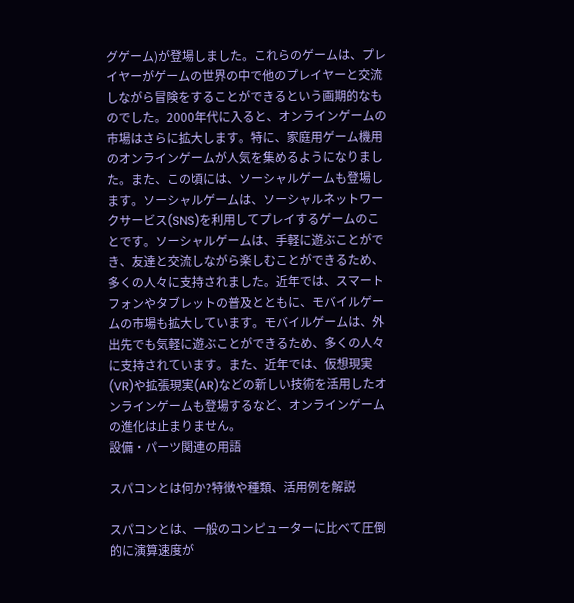グゲーム)が登場しました。これらのゲームは、プレイヤーがゲームの世界の中で他のプレイヤーと交流しながら冒険をすることができるという画期的なものでした。2000年代に入ると、オンラインゲームの市場はさらに拡大します。特に、家庭用ゲーム機用のオンラインゲームが人気を集めるようになりました。また、この頃には、ソーシャルゲームも登場します。ソーシャルゲームは、ソーシャルネットワークサービス(SNS)を利用してプレイするゲームのことです。ソーシャルゲームは、手軽に遊ぶことができ、友達と交流しながら楽しむことができるため、多くの人々に支持されました。近年では、スマートフォンやタブレットの普及とともに、モバイルゲームの市場も拡大しています。モバイルゲームは、外出先でも気軽に遊ぶことができるため、多くの人々に支持されています。また、近年では、仮想現実(VR)や拡張現実(AR)などの新しい技術を活用したオンラインゲームも登場するなど、オンラインゲームの進化は止まりません。
設備・パーツ関連の用語

スパコンとは何か?特徴や種類、活用例を解説

スパコンとは、一般のコンピューターに比べて圧倒的に演算速度が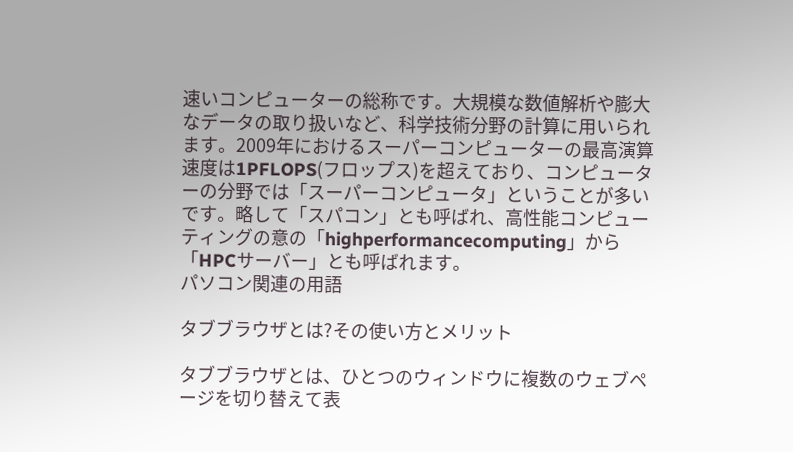速いコンピューターの総称です。大規模な数値解析や膨大なデータの取り扱いなど、科学技術分野の計算に用いられます。2009年におけるスーパーコンピューターの最高演算速度は1PFLOPS(フロップス)を超えており、コンピューターの分野では「スーパーコンピュータ」ということが多いです。略して「スパコン」とも呼ばれ、高性能コンピューティングの意の「highperformancecomputing」から「HPCサーバー」とも呼ばれます。
パソコン関連の用語

タブブラウザとは?その使い方とメリット

タブブラウザとは、ひとつのウィンドウに複数のウェブページを切り替えて表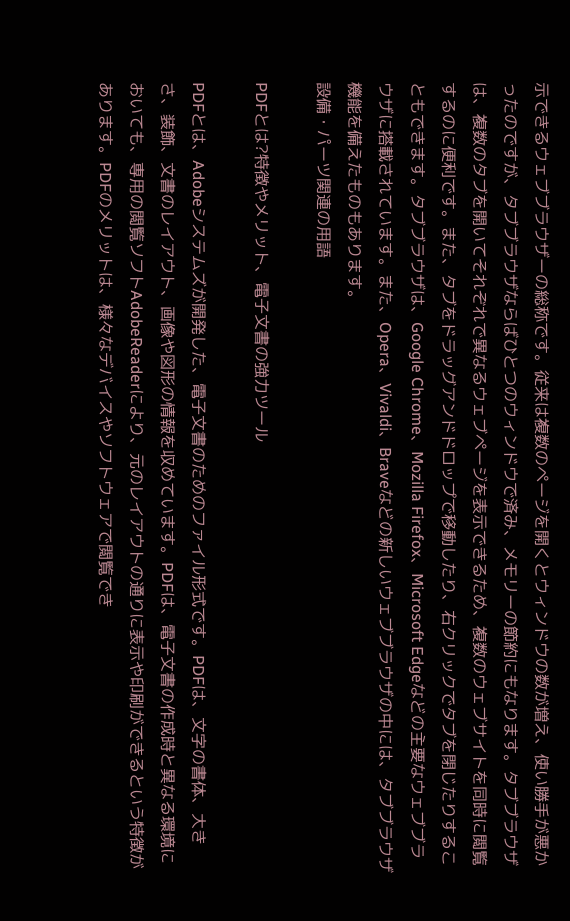示できるウェブブラウザーの総称です。従来は複数のページを開くとウィンドウの数が増え、使い勝手が悪かったのですが、タブブラウザならばひとつのウィンドウで済み、メモリーの節約にもなります。タブブラウザは、複数のタブを開いてそれぞれで異なるウェブページを表示できるため、複数のウェブサイトを同時に閲覧するのに便利です。また、タブをドラッグアンドドロップで移動したり、右クリックでタブを閉じたりすることもできます。タブブラウザは、Google Chrome、Mozilla Firefox、Microsoft Edgeなどの主要なウェブブラウザに搭載されています。また、Opera、Vivaldi、Braveなどの新しいウェブブラウザの中には、タブブラウザ機能を備えたものもあります。
設備・パーツ関連の用語

PDFとは?特徴やメリット、電子文書の強力ツール

PDFとは、Adobeシステムズが開発した、電子文書のためのファイル形式です。PDFは、文字の書体、大きさ、装飾、文書のレイアウト、画像や図形の情報を収めています。PDFは、電子文書の作成時と異なる環境においても、専用の閲覧ソフトAdobeReaderにより、元のレイアウトの通りに表示や印刷ができるという特徴があります。PDFのメリットは、様々なデバイスやソフトウェアで閲覧でき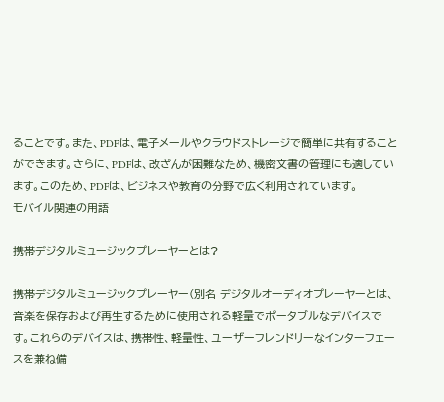ることです。また、PDFは、電子メールやクラウドストレージで簡単に共有することができます。さらに、PDFは、改ざんが困難なため、機密文書の管理にも適しています。このため、PDFは、ビジネスや教育の分野で広く利用されています。
モバイル関連の用語

携帯デジタルミュージックプレーヤーとは?

携帯デジタルミュージックプレーヤー(別名 デジタルオーディオプレーヤーとは、音楽を保存および再生するために使用される軽量でポータブルなデバイスです。これらのデバイスは、携帯性、軽量性、ユーザーフレンドリーなインターフェースを兼ね備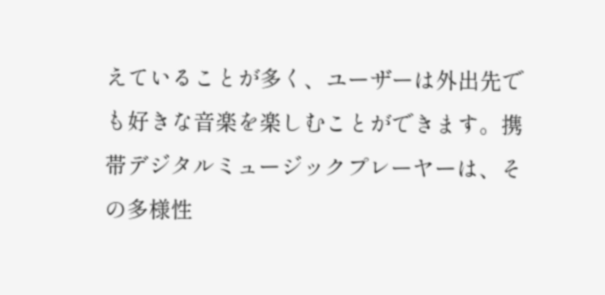えていることが多く、ユーザーは外出先でも好きな音楽を楽しむことができます。携帯デジタルミュージックプレーヤーは、その多様性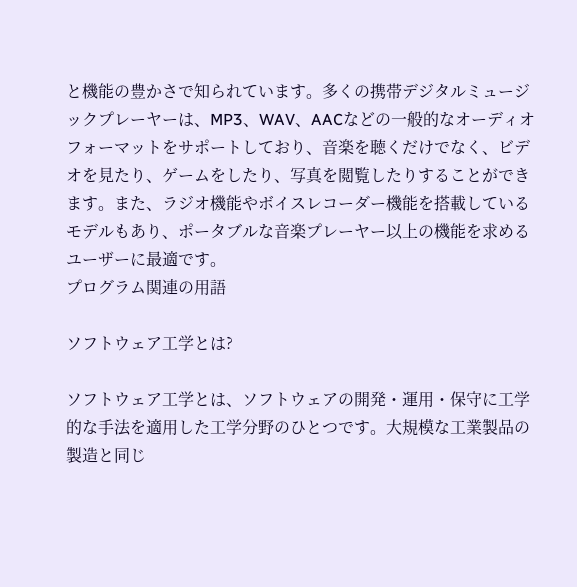と機能の豊かさで知られています。多くの携帯デジタルミュージックプレーヤーは、MP3、WAV、AACなどの一般的なオーディオフォーマットをサポートしており、音楽を聴くだけでなく、ビデオを見たり、ゲームをしたり、写真を閲覧したりすることができます。また、ラジオ機能やボイスレコーダー機能を搭載しているモデルもあり、ポータブルな音楽プレーヤー以上の機能を求めるユーザーに最適です。
プログラム関連の用語

ソフトウェア工学とは?

ソフトウェア工学とは、ソフトウェアの開発・運用・保守に工学的な手法を適用した工学分野のひとつです。大規模な工業製品の製造と同じ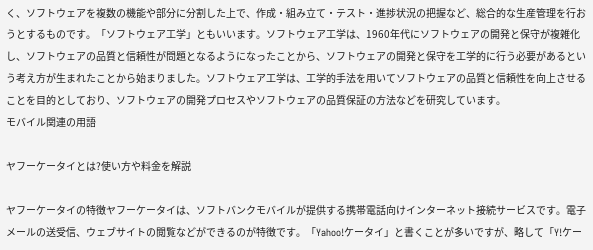く、ソフトウェアを複数の機能や部分に分割した上で、作成・組み立て・テスト・進捗状況の把握など、総合的な生産管理を行おうとするものです。「ソフトウェア工学」ともいいます。ソフトウェア工学は、1960年代にソフトウェアの開発と保守が複雑化し、ソフトウェアの品質と信頼性が問題となるようになったことから、ソフトウェアの開発と保守を工学的に行う必要があるという考え方が生まれたことから始まりました。ソフトウェア工学は、工学的手法を用いてソフトウェアの品質と信頼性を向上させることを目的としており、ソフトウェアの開発プロセスやソフトウェアの品質保証の方法などを研究しています。
モバイル関連の用語

ヤフーケータイとは?使い方や料金を解説

ヤフーケータイの特徴ヤフーケータイは、ソフトバンクモバイルが提供する携帯電話向けインターネット接続サービスです。電子メールの送受信、ウェブサイトの閲覧などができるのが特徴です。「Yahoo!ケータイ」と書くことが多いですが、略して「Y!ケー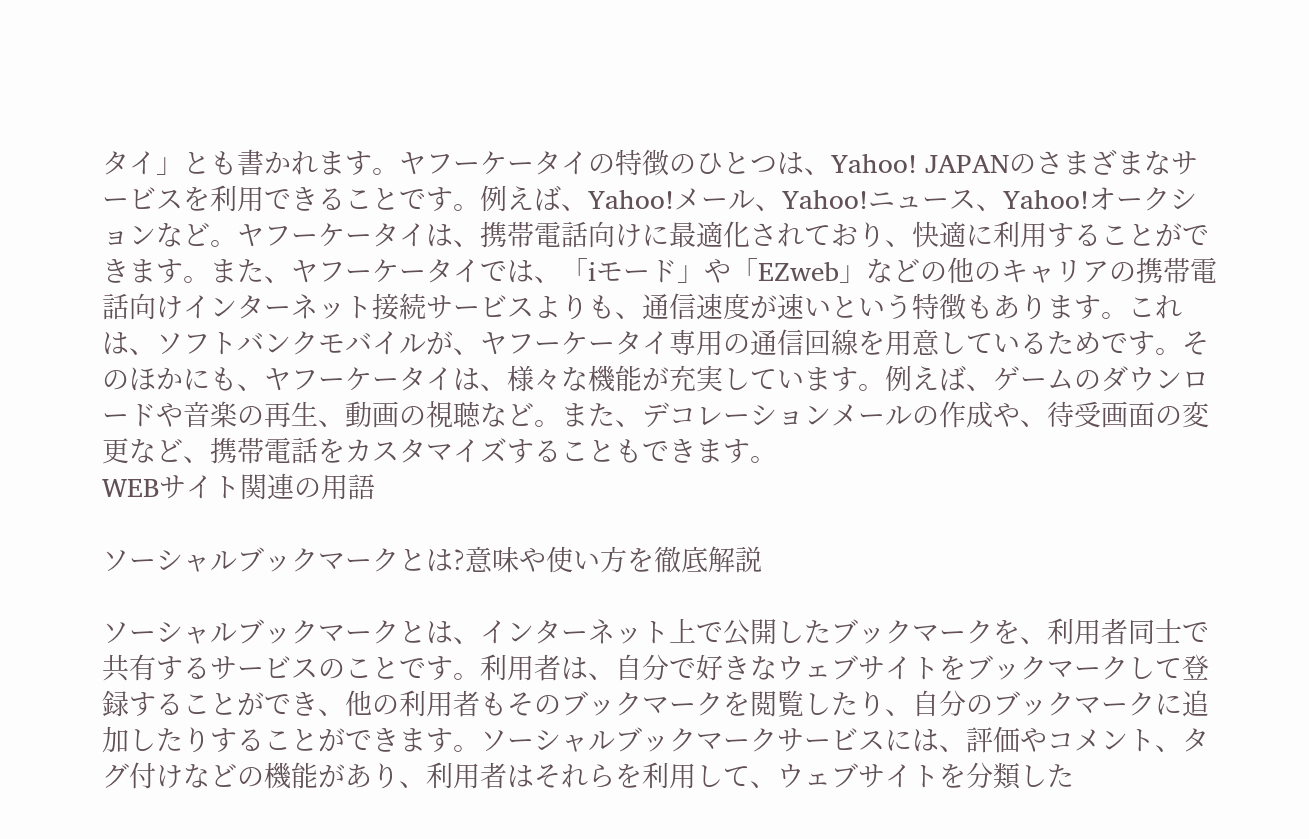タイ」とも書かれます。ヤフーケータイの特徴のひとつは、Yahoo! JAPANのさまざまなサービスを利用できることです。例えば、Yahoo!メール、Yahoo!ニュース、Yahoo!オークションなど。ヤフーケータイは、携帯電話向けに最適化されており、快適に利用することができます。また、ヤフーケータイでは、「iモード」や「EZweb」などの他のキャリアの携帯電話向けインターネット接続サービスよりも、通信速度が速いという特徴もあります。これは、ソフトバンクモバイルが、ヤフーケータイ専用の通信回線を用意しているためです。そのほかにも、ヤフーケータイは、様々な機能が充実しています。例えば、ゲームのダウンロードや音楽の再生、動画の視聴など。また、デコレーションメールの作成や、待受画面の変更など、携帯電話をカスタマイズすることもできます。
WEBサイト関連の用語

ソーシャルブックマークとは?意味や使い方を徹底解説

ソーシャルブックマークとは、インターネット上で公開したブックマークを、利用者同士で共有するサービスのことです。利用者は、自分で好きなウェブサイトをブックマークして登録することができ、他の利用者もそのブックマークを閲覧したり、自分のブックマークに追加したりすることができます。ソーシャルブックマークサービスには、評価やコメント、タグ付けなどの機能があり、利用者はそれらを利用して、ウェブサイトを分類した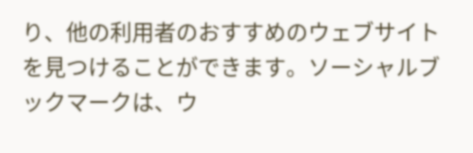り、他の利用者のおすすめのウェブサイトを見つけることができます。ソーシャルブックマークは、ウ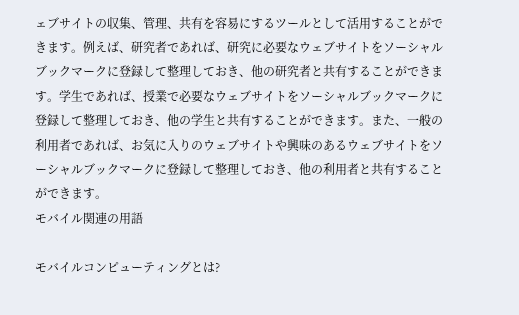ェブサイトの収集、管理、共有を容易にするツールとして活用することができます。例えば、研究者であれば、研究に必要なウェブサイトをソーシャルブックマークに登録して整理しておき、他の研究者と共有することができます。学生であれば、授業で必要なウェブサイトをソーシャルブックマークに登録して整理しておき、他の学生と共有することができます。また、一般の利用者であれば、お気に入りのウェブサイトや興味のあるウェブサイトをソーシャルブックマークに登録して整理しておき、他の利用者と共有することができます。
モバイル関連の用語

モバイルコンピューティングとは?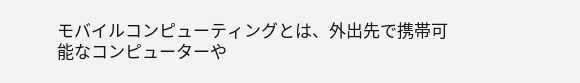モバイルコンピューティングとは、外出先で携帯可能なコンピューターや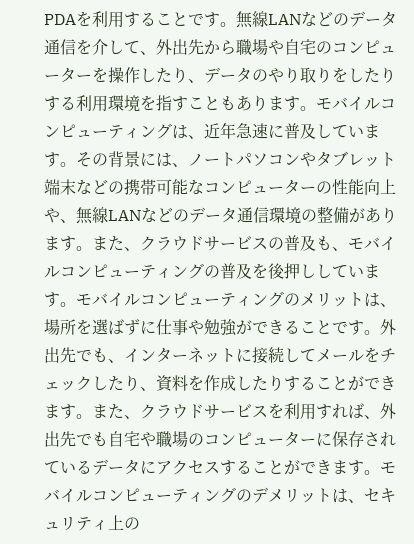PDAを利用することです。無線LANなどのデータ通信を介して、外出先から職場や自宅のコンピューターを操作したり、データのやり取りをしたりする利用環境を指すこともあります。モバイルコンピューティングは、近年急速に普及しています。その背景には、ノートパソコンやタブレット端末などの携帯可能なコンピューターの性能向上や、無線LANなどのデータ通信環境の整備があります。また、クラウドサービスの普及も、モバイルコンピューティングの普及を後押ししています。モバイルコンピューティングのメリットは、場所を選ばずに仕事や勉強ができることです。外出先でも、インターネットに接続してメールをチェックしたり、資料を作成したりすることができます。また、クラウドサービスを利用すれば、外出先でも自宅や職場のコンピューターに保存されているデータにアクセスすることができます。モバイルコンピューティングのデメリットは、セキュリティ上の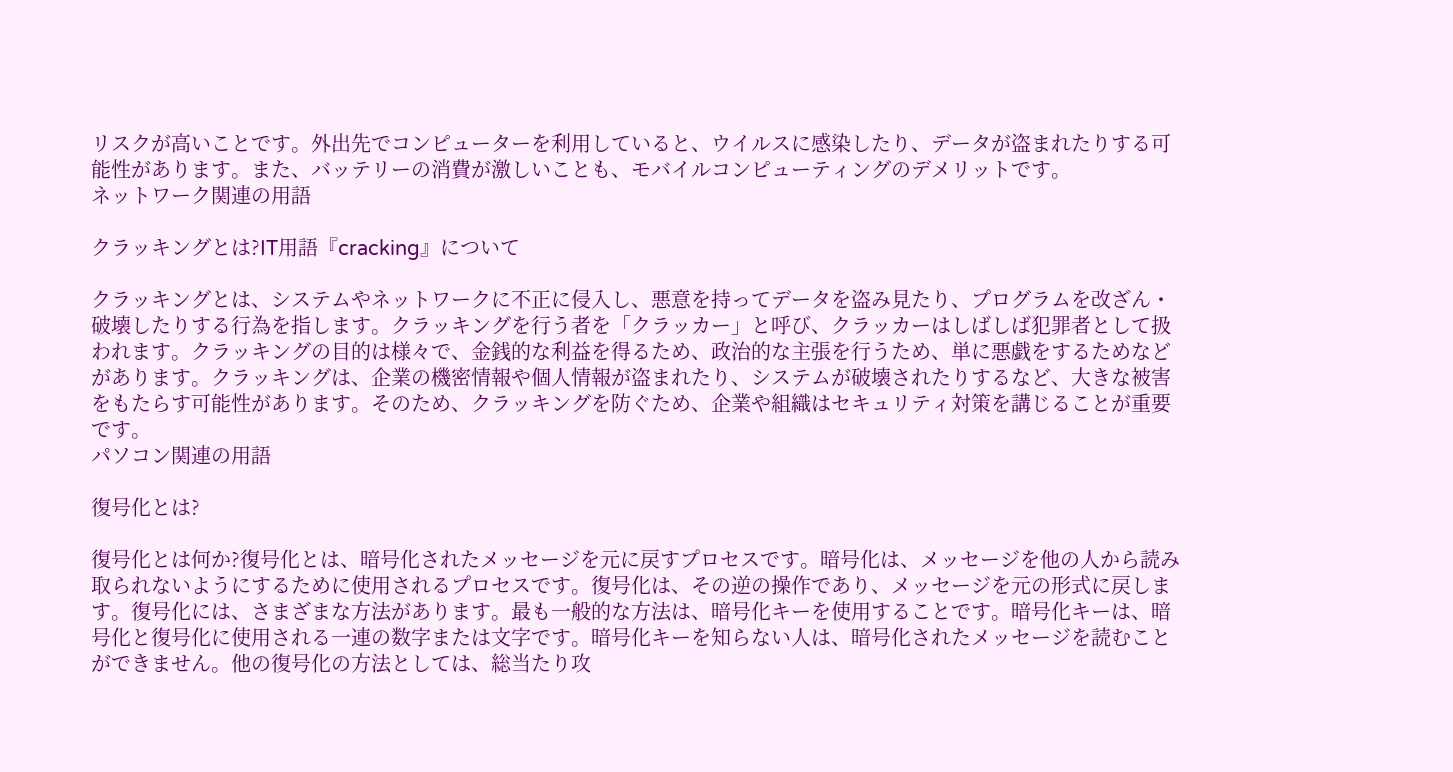リスクが高いことです。外出先でコンピューターを利用していると、ウイルスに感染したり、データが盗まれたりする可能性があります。また、バッテリーの消費が激しいことも、モバイルコンピューティングのデメリットです。
ネットワーク関連の用語

クラッキングとは?IT用語『cracking』について

クラッキングとは、システムやネットワークに不正に侵入し、悪意を持ってデータを盗み見たり、プログラムを改ざん・破壊したりする行為を指します。クラッキングを行う者を「クラッカー」と呼び、クラッカーはしばしば犯罪者として扱われます。クラッキングの目的は様々で、金銭的な利益を得るため、政治的な主張を行うため、単に悪戯をするためなどがあります。クラッキングは、企業の機密情報や個人情報が盗まれたり、システムが破壊されたりするなど、大きな被害をもたらす可能性があります。そのため、クラッキングを防ぐため、企業や組織はセキュリティ対策を講じることが重要です。
パソコン関連の用語

復号化とは?

復号化とは何か?復号化とは、暗号化されたメッセージを元に戻すプロセスです。暗号化は、メッセージを他の人から読み取られないようにするために使用されるプロセスです。復号化は、その逆の操作であり、メッセージを元の形式に戻します。復号化には、さまざまな方法があります。最も一般的な方法は、暗号化キーを使用することです。暗号化キーは、暗号化と復号化に使用される一連の数字または文字です。暗号化キーを知らない人は、暗号化されたメッセージを読むことができません。他の復号化の方法としては、総当たり攻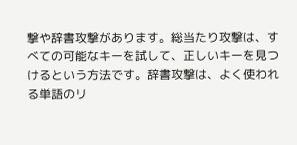撃や辞書攻撃があります。総当たり攻撃は、すべての可能なキーを試して、正しいキーを見つけるという方法です。辞書攻撃は、よく使われる単語のリ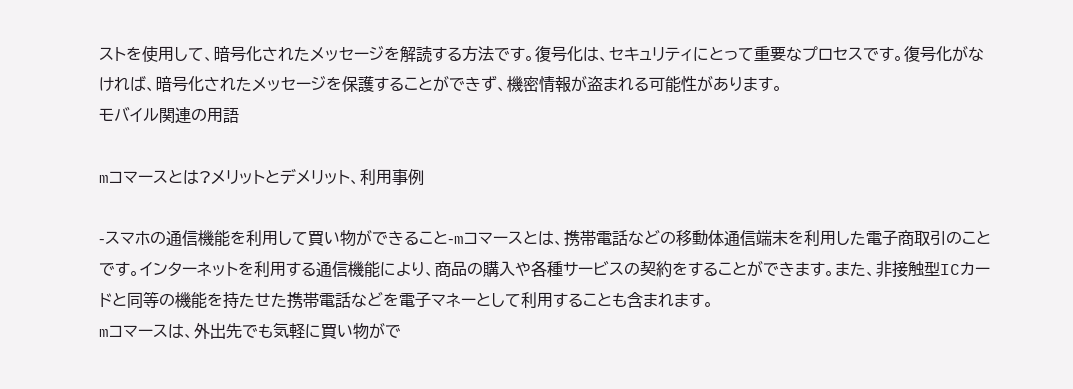ストを使用して、暗号化されたメッセージを解読する方法です。復号化は、セキュリティにとって重要なプロセスです。復号化がなければ、暗号化されたメッセージを保護することができず、機密情報が盗まれる可能性があります。
モバイル関連の用語

mコマースとは?メリットとデメリット、利用事例

-スマホの通信機能を利用して買い物ができること-mコマースとは、携帯電話などの移動体通信端末を利用した電子商取引のことです。インターネットを利用する通信機能により、商品の購入や各種サービスの契約をすることができます。また、非接触型ICカードと同等の機能を持たせた携帯電話などを電子マネーとして利用することも含まれます。
mコマースは、外出先でも気軽に買い物がで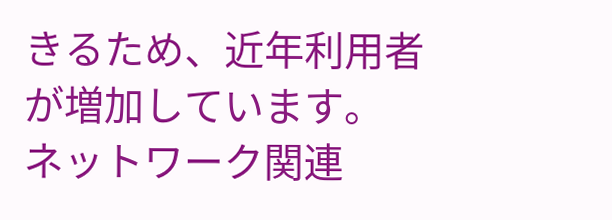きるため、近年利用者が増加しています。
ネットワーク関連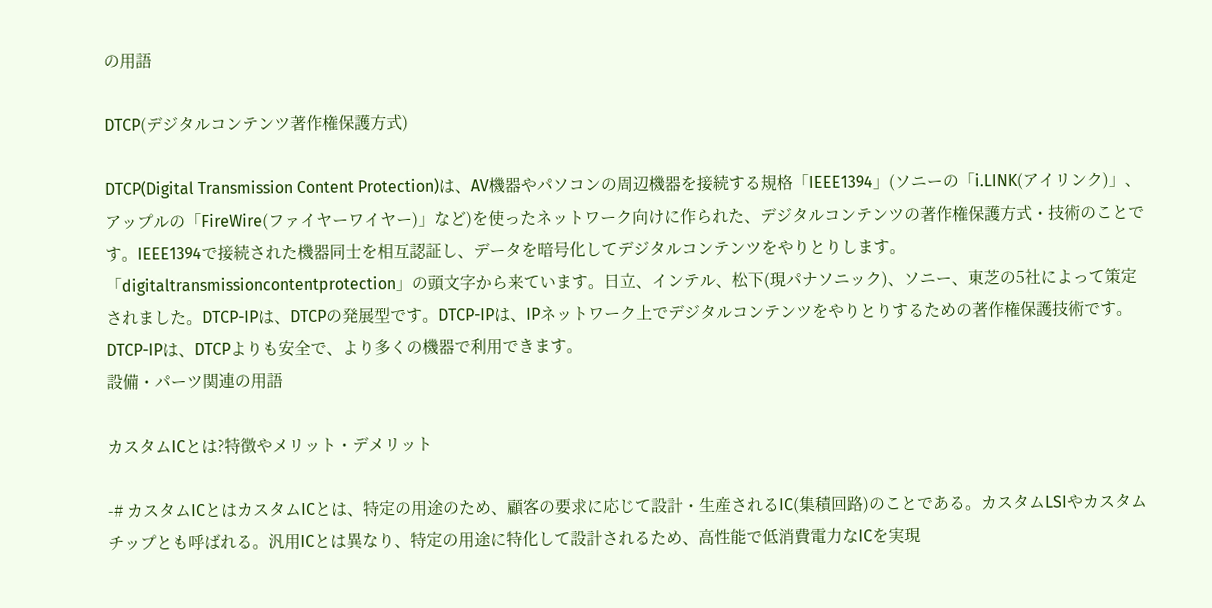の用語

DTCP(デジタルコンテンツ著作権保護方式)

DTCP(Digital Transmission Content Protection)は、AV機器やパソコンの周辺機器を接続する規格「IEEE1394」(ソニーの「i.LINK(アイリンク)」、アップルの「FireWire(ファイヤーワイヤー)」など)を使ったネットワーク向けに作られた、デジタルコンテンツの著作権保護方式・技術のことです。IEEE1394で接続された機器同士を相互認証し、データを暗号化してデジタルコンテンツをやりとりします。「digitaltransmissioncontentprotection」の頭文字から来ています。日立、インテル、松下(現パナソニック)、ソニー、東芝の5社によって策定されました。DTCP-IPは、DTCPの発展型です。DTCP-IPは、IPネットワーク上でデジタルコンテンツをやりとりするための著作権保護技術です。DTCP-IPは、DTCPよりも安全で、より多くの機器で利用できます。
設備・パーツ関連の用語

カスタムICとは?特徴やメリット・デメリット

-# カスタムICとはカスタムICとは、特定の用途のため、顧客の要求に応じて設計・生産されるIC(集積回路)のことである。カスタムLSIやカスタムチップとも呼ばれる。汎用ICとは異なり、特定の用途に特化して設計されるため、高性能で低消費電力なICを実現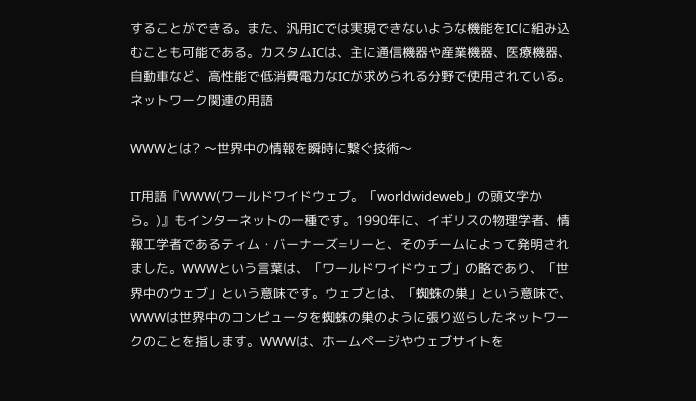することができる。また、汎用ICでは実現できないような機能をICに組み込むことも可能である。カスタムICは、主に通信機器や産業機器、医療機器、自動車など、高性能で低消費電力なICが求められる分野で使用されている。
ネットワーク関連の用語

WWWとは? 〜世界中の情報を瞬時に繋ぐ技術〜

IT用語『WWW(ワールドワイドウェブ。「worldwideweb」の頭文字から。)』もインターネットの一種です。1990年に、イギリスの物理学者、情報工学者であるティム・バーナーズ=リーと、そのチームによって発明されました。WWWという言葉は、「ワールドワイドウェブ」の略であり、「世界中のウェブ」という意味です。ウェブとは、「蜘蛛の巣」という意味で、WWWは世界中のコンピュータを蜘蛛の巣のように張り巡らしたネットワークのことを指します。WWWは、ホームページやウェブサイトを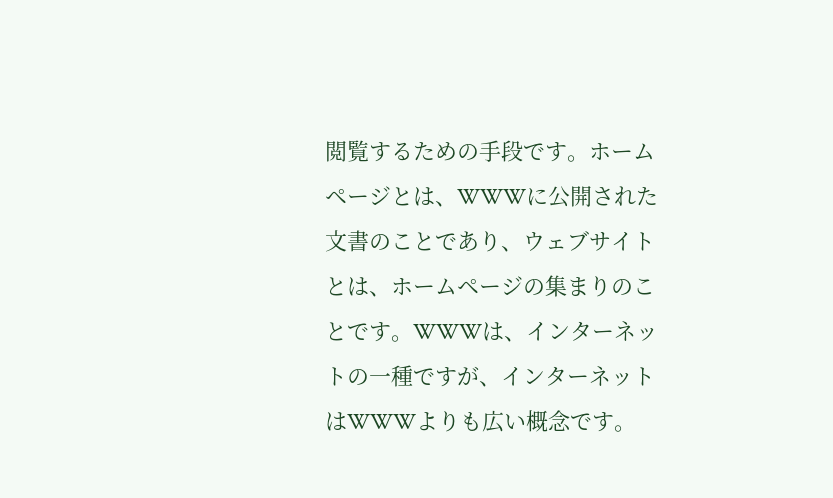閲覧するための手段です。ホームページとは、WWWに公開された文書のことであり、ウェブサイトとは、ホームページの集まりのことです。WWWは、インターネットの一種ですが、インターネットはWWWよりも広い概念です。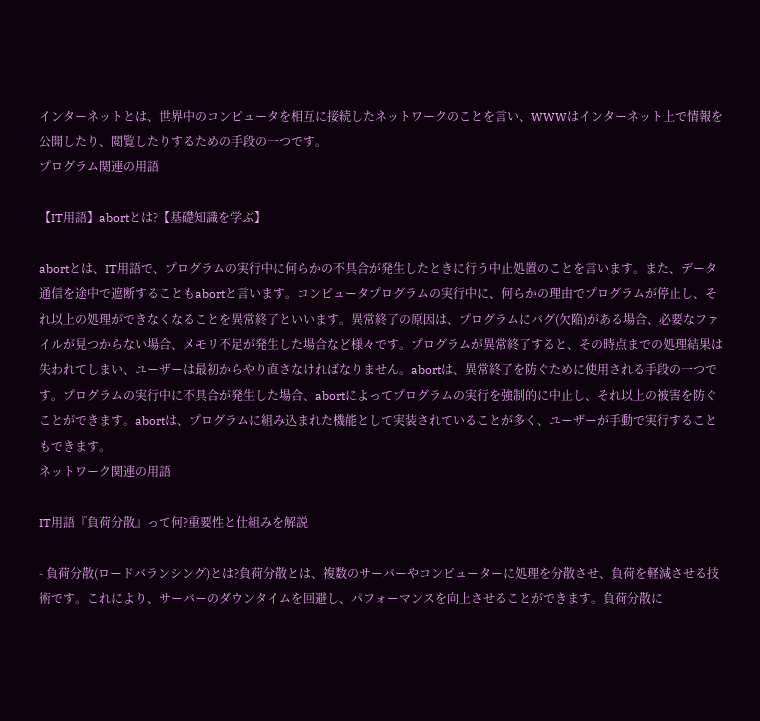インターネットとは、世界中のコンピュータを相互に接続したネットワークのことを言い、WWWはインターネット上で情報を公開したり、閲覧したりするための手段の一つです。
プログラム関連の用語

【IT用語】abortとは?【基礎知識を学ぶ】

abortとは、IT用語で、プログラムの実行中に何らかの不具合が発生したときに行う中止処置のことを言います。また、データ通信を途中で遮断することもabortと言います。コンピュータプログラムの実行中に、何らかの理由でプログラムが停止し、それ以上の処理ができなくなることを異常終了といいます。異常終了の原因は、プログラムにバグ(欠陥)がある場合、必要なファイルが見つからない場合、メモリ不足が発生した場合など様々です。プログラムが異常終了すると、その時点までの処理結果は失われてしまい、ユーザーは最初からやり直さなければなりません。abortは、異常終了を防ぐために使用される手段の一つです。プログラムの実行中に不具合が発生した場合、abortによってプログラムの実行を強制的に中止し、それ以上の被害を防ぐことができます。abortは、プログラムに組み込まれた機能として実装されていることが多く、ユーザーが手動で実行することもできます。
ネットワーク関連の用語

IT用語『負荷分散』って何?重要性と仕組みを解説

- 負荷分散(ロードバランシング)とは?負荷分散とは、複数のサーバーやコンピューターに処理を分散させ、負荷を軽減させる技術です。これにより、サーバーのダウンタイムを回避し、パフォーマンスを向上させることができます。負荷分散に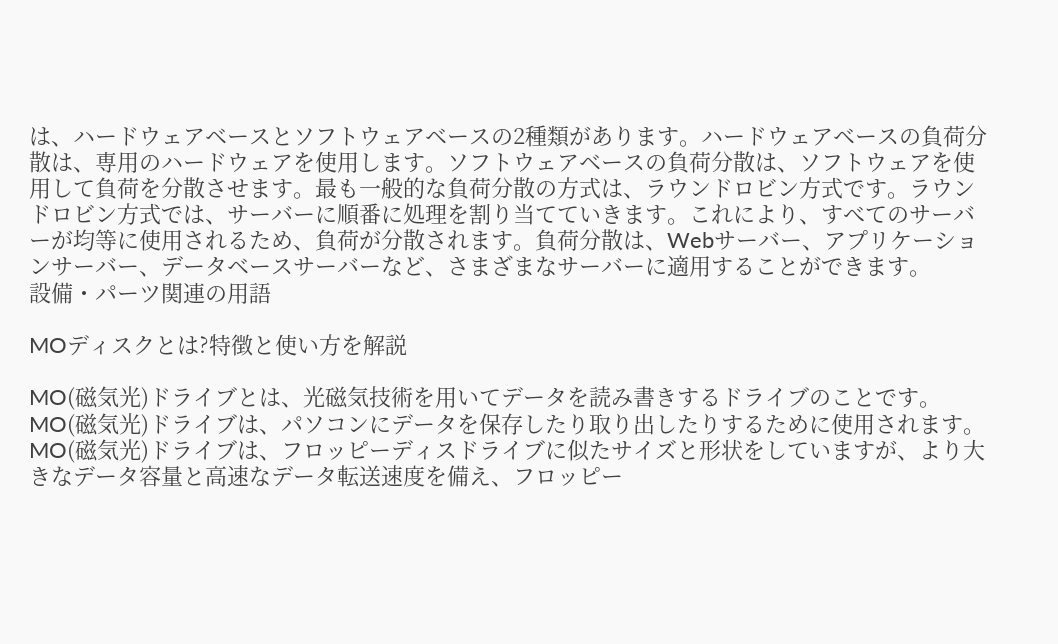は、ハードウェアベースとソフトウェアベースの2種類があります。ハードウェアベースの負荷分散は、専用のハードウェアを使用します。ソフトウェアベースの負荷分散は、ソフトウェアを使用して負荷を分散させます。最も一般的な負荷分散の方式は、ラウンドロビン方式です。ラウンドロビン方式では、サーバーに順番に処理を割り当てていきます。これにより、すべてのサーバーが均等に使用されるため、負荷が分散されます。負荷分散は、Webサーバー、アプリケーションサーバー、データベースサーバーなど、さまざまなサーバーに適用することができます。
設備・パーツ関連の用語

MOディスクとは?特徴と使い方を解説

MO(磁気光)ドライブとは、光磁気技術を用いてデータを読み書きするドライブのことです。MO(磁気光)ドライブは、パソコンにデータを保存したり取り出したりするために使用されます。MO(磁気光)ドライブは、フロッピーディスドライブに似たサイズと形状をしていますが、より大きなデータ容量と高速なデータ転送速度を備え、フロッピー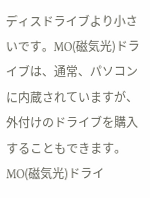ディスドライブより小さいです。MO(磁気光)ドライブは、通常、パソコンに内蔵されていますが、外付けのドライブを購入することもできます。 MO(磁気光)ドライ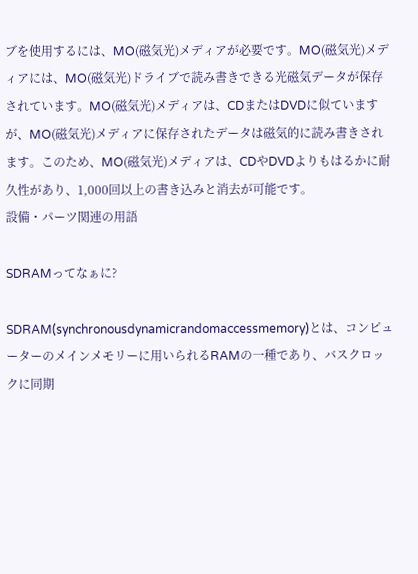ブを使用するには、MO(磁気光)メディアが必要です。MO(磁気光)メディアには、MO(磁気光)ドライブで読み書きできる光磁気データが保存されています。MO(磁気光)メディアは、CDまたはDVDに似ていますが、MO(磁気光)メディアに保存されたデータは磁気的に読み書きされます。このため、MO(磁気光)メディアは、CDやDVDよりもはるかに耐久性があり、1,000回以上の書き込みと消去が可能です。
設備・パーツ関連の用語

SDRAMってなぁに?

SDRAM(synchronousdynamicrandomaccessmemory)とは、コンピューターのメインメモリーに用いられるRAMの一種であり、バスクロックに同期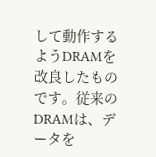して動作するようDRAMを改良したものです。従来のDRAMは、データを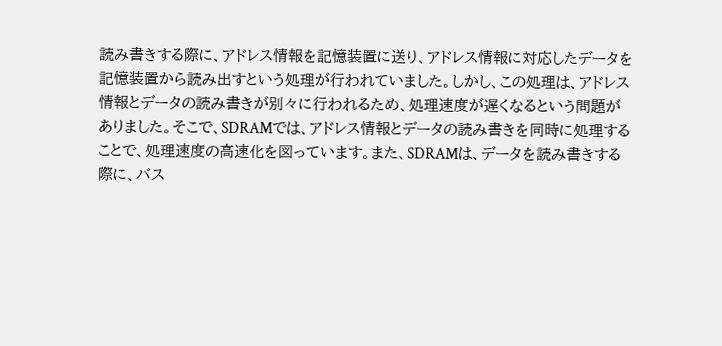読み書きする際に、アドレス情報を記憶装置に送り、アドレス情報に対応したデータを記憶装置から読み出すという処理が行われていました。しかし、この処理は、アドレス情報とデータの読み書きが別々に行われるため、処理速度が遅くなるという問題がありました。そこで、SDRAMでは、アドレス情報とデータの読み書きを同時に処理することで、処理速度の高速化を図っています。また、SDRAMは、データを読み書きする際に、バス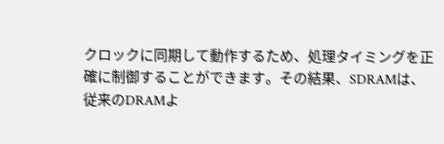クロックに同期して動作するため、処理タイミングを正確に制御することができます。その結果、SDRAMは、従来のDRAMよ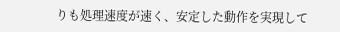りも処理速度が速く、安定した動作を実現して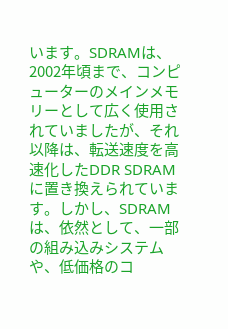います。SDRAMは、2002年頃まで、コンピューターのメインメモリーとして広く使用されていましたが、それ以降は、転送速度を高速化したDDR SDRAMに置き換えられています。しかし、SDRAMは、依然として、一部の組み込みシステムや、低価格のコ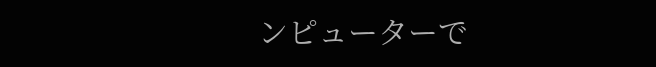ンピューターで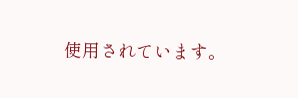使用されています。